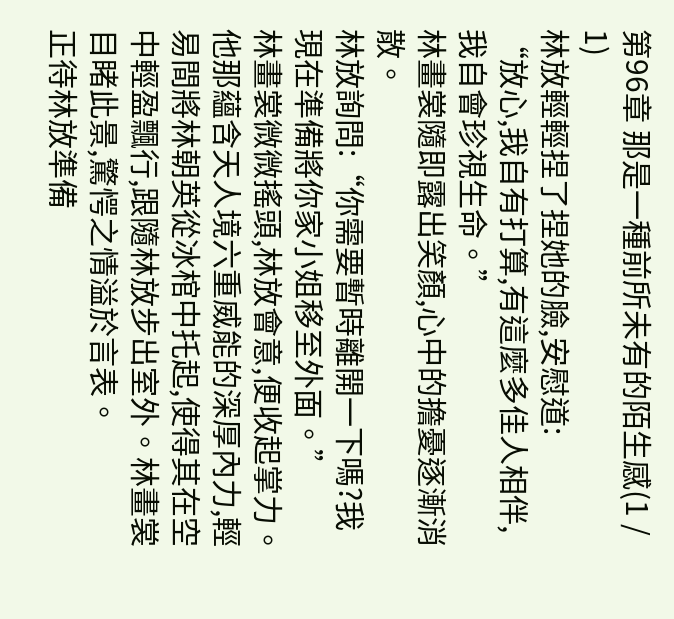第96章 那是一種前所未有的陌生感(1 / 1)
林放輕輕捏了捏她的臉,安慰道:
“放心,我自有打算,有這麼多佳人相伴,我自會珍視生命。”
林畫裳隨即露出笑顏,心中的擔憂逐漸消散。
林放詢問:“你需要暫時離開一下嗎?我現在準備將你家小姐移至外面。”
林畫裳微微搖頭,林放會意,便收起掌力。
他那蘊含天人境六重威能的深厚內力,輕易間將林朝英從冰棺中托起,使得其在空中輕盈飄行,跟隨林放步出室外。林畫裳目睹此景,驚愕之情溢於言表。
正待林放準備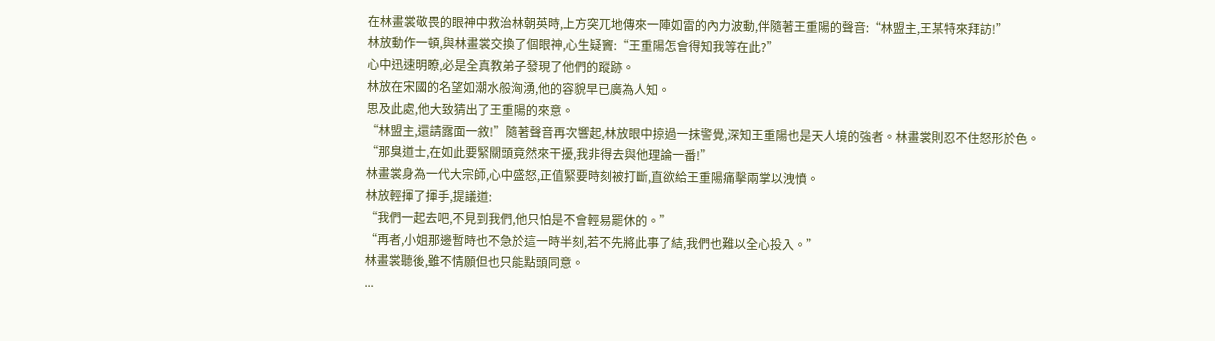在林畫裳敬畏的眼神中救治林朝英時,上方突兀地傳來一陣如雷的內力波動,伴隨著王重陽的聲音:“林盟主,王某特來拜訪!”
林放動作一頓,與林畫裳交換了個眼神,心生疑竇:“王重陽怎會得知我等在此?”
心中迅速明瞭,必是全真教弟子發現了他們的蹤跡。
林放在宋國的名望如潮水般洶湧,他的容貌早已廣為人知。
思及此處,他大致猜出了王重陽的來意。
“林盟主,還請露面一敘!”隨著聲音再次響起,林放眼中掠過一抹警覺,深知王重陽也是天人境的強者。林畫裳則忍不住怒形於色。
“那臭道士,在如此要緊關頭竟然來干擾,我非得去與他理論一番!”
林畫裳身為一代大宗師,心中盛怒,正值緊要時刻被打斷,直欲給王重陽痛擊兩掌以洩憤。
林放輕揮了揮手,提議道:
“我們一起去吧,不見到我們,他只怕是不會輕易罷休的。”
“再者,小姐那邊暫時也不急於這一時半刻,若不先將此事了結,我們也難以全心投入。”
林畫裳聽後,雖不情願但也只能點頭同意。
...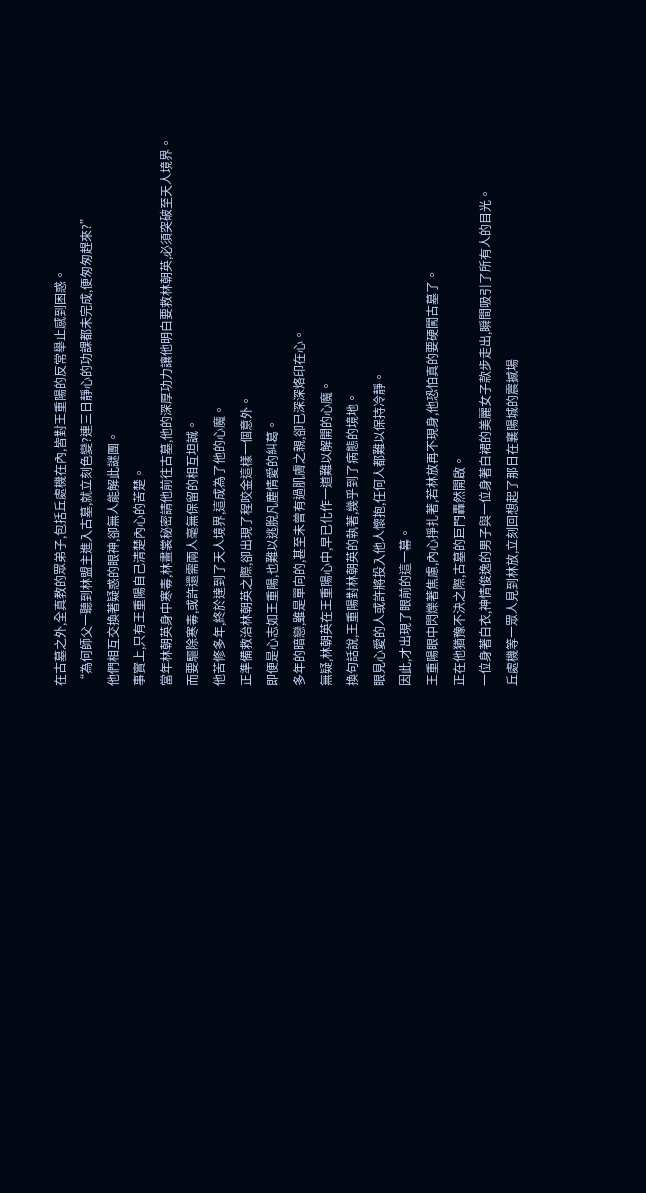在古墓之外,全真教的眾弟子,包括丘處機在內,皆對王重陽的反常舉止感到困惑。
“為何師父一聽到林盟主進入古墓,就立刻色變?連三日靜心的功課都未完成,便匆匆趕來?”
他們相互交換著疑惑的眼神,卻無人能解此謎團。
事實上,只有王重陽自己清楚內心的苦楚。
當年林朝英身中寒毒,林畫裳秘密請他前往古墓,他的深厚功力讓他明白要救林朝英,必須突破至天人境界。
而要驅除寒毒,或許還需兩人毫無保留的相互坦誠。
他苦修多年,終於達到了天人境界,這成為了他的心魔。
正準備救治林朝英之際,卻出現了程咬金這樣一個意外。
即便是心志如王重陽,也難以逃脫凡塵情愛的糾葛。
多年的暗戀,雖是單向的,甚至未曾有過肌膚之親,卻已深深烙印在心。
無疑,林朝英在王重陽心中,早已化作一道難以解開的心魔。
換句話說,王重陽對林朝英的執著,幾乎到了病態的境地。
眼見心愛的人或許將投入他人懷抱,任何人都難以保持冷靜。
因此,才出現了眼前的這一幕。
王重陽眼中閃爍著焦慮,內心掙扎著,若林放再不現身,他恐怕真的要硬闖古墓了。
正在他猶豫不決之際,古墓的巨門轟然開啟。
一位身著白衣,神情俊逸的男子與一位身著白裙的美麗女子款步走出,瞬間吸引了所有人的目光。
丘處機等一眾人見到林放,立刻回想起了那日在襄陽城的震撼場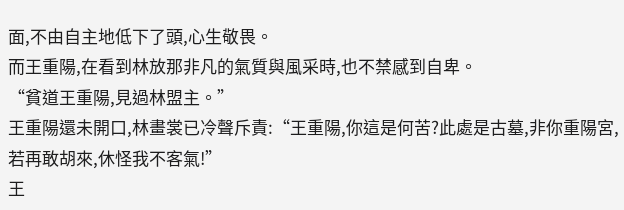面,不由自主地低下了頭,心生敬畏。
而王重陽,在看到林放那非凡的氣質與風采時,也不禁感到自卑。
“貧道王重陽,見過林盟主。”
王重陽還未開口,林畫裳已冷聲斥責:“王重陽,你這是何苦?此處是古墓,非你重陽宮,若再敢胡來,休怪我不客氣!”
王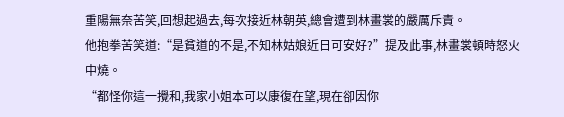重陽無奈苦笑,回想起過去,每次接近林朝英,總會遭到林畫裳的嚴厲斥責。
他抱拳苦笑道:“是貧道的不是,不知林姑娘近日可安好?”提及此事,林畫裳頓時怒火中燒。
“都怪你這一攪和,我家小姐本可以康復在望,現在卻因你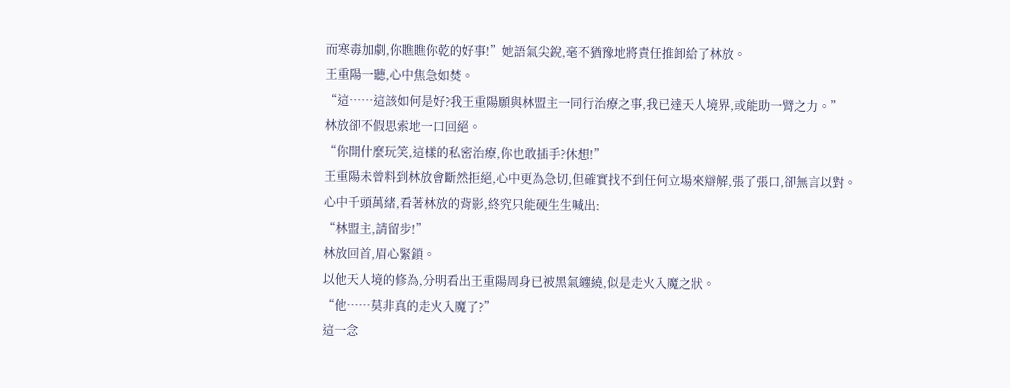而寒毒加劇,你瞧瞧你乾的好事!”她語氣尖銳,毫不猶豫地將責任推卸給了林放。
王重陽一聽,心中焦急如焚。
“這……這該如何是好?我王重陽願與林盟主一同行治療之事,我已達天人境界,或能助一臂之力。”
林放卻不假思索地一口回絕。
“你開什麼玩笑,這樣的私密治療,你也敢插手?休想!”
王重陽未曾料到林放會斷然拒絕,心中更為急切,但確實找不到任何立場來辯解,張了張口,卻無言以對。
心中千頭萬緒,看著林放的背影,終究只能硬生生喊出:
“林盟主,請留步!”
林放回首,眉心緊鎖。
以他天人境的修為,分明看出王重陽周身已被黑氣纏繞,似是走火入魔之狀。
“他……莫非真的走火入魔了?”
這一念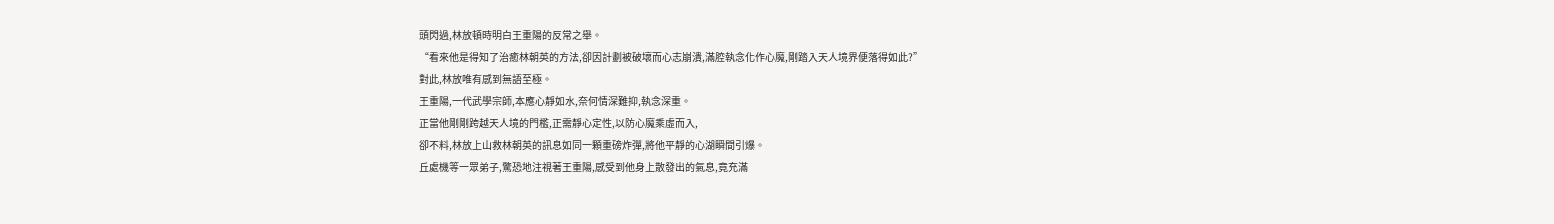頭閃過,林放頓時明白王重陽的反常之舉。
“看來他是得知了治癒林朝英的方法,卻因計劃被破壞而心志崩潰,滿腔執念化作心魔,剛踏入天人境界便落得如此?”
對此,林放唯有感到無語至極。
王重陽,一代武學宗師,本應心靜如水,奈何情深難抑,執念深重。
正當他剛剛跨越天人境的門檻,正需靜心定性,以防心魔乘虛而入,
卻不料,林放上山救林朝英的訊息如同一顆重磅炸彈,將他平靜的心湖瞬間引爆。
丘處機等一眾弟子,驚恐地注視著王重陽,感受到他身上散發出的氣息,竟充滿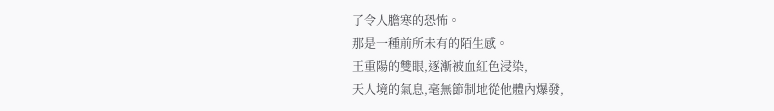了令人膽寒的恐怖。
那是一種前所未有的陌生感。
王重陽的雙眼,逐漸被血紅色浸染,
天人境的氣息,毫無節制地從他體內爆發,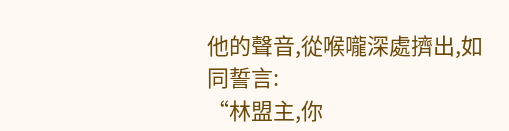他的聲音,從喉嚨深處擠出,如同誓言:
“林盟主,你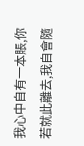我心中自有一本賬,你若就此離去,我自會隨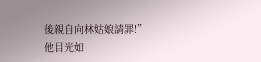後親自向林姑娘請罪!”
他目光如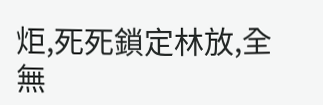炬,死死鎖定林放,全無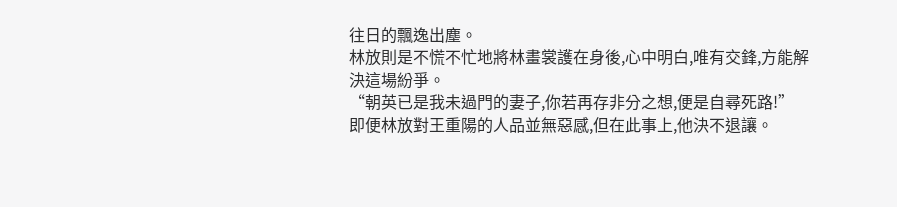往日的飄逸出塵。
林放則是不慌不忙地將林畫裳護在身後,心中明白,唯有交鋒,方能解決這場紛爭。
“朝英已是我未過門的妻子,你若再存非分之想,便是自尋死路!”
即便林放對王重陽的人品並無惡感,但在此事上,他決不退讓。